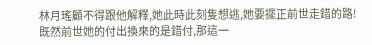林月瑤顧不得跟他解釋,她此時此刻隻想逃,她要擺正前世走錯的路!
既然前世她的付出換來的是錯付,那這一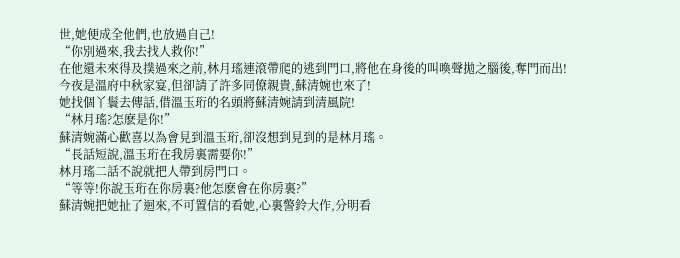世,她便成全他們,也放過自己!
“你別過來,我去找人救你!”
在他還未來得及撲過來之前,林月瑤連滾帶爬的逃到門口,將他在身後的叫喚聲拋之腦後,奪門而出!
今夜是溫府中秋家宴,但卻請了許多同僚親貴,蘇清婉也來了!
她找個丫鬟去傳話,借溫玉珩的名頭將蘇清婉請到清風院!
“林月瑤?怎麽是你!”
蘇清婉滿心歡喜以為會見到溫玉珩,卻沒想到見到的是林月瑤。
“長話短說,溫玉珩在我房裏需要你!”
林月瑤二話不說就把人帶到房門口。
“等等!你說玉珩在你房裏?他怎麽會在你房裏?”
蘇清婉把她扯了迴來,不可置信的看她,心裏警鈴大作,分明看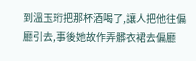到溫玉珩把那杯酒喝了,讓人把他往偏廳引去,事後她故作弄髒衣裙去偏廳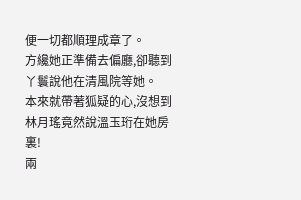便一切都順理成章了。
方纔她正準備去偏廳,卻聽到丫鬟說他在清風院等她。
本來就帶著狐疑的心,沒想到林月瑤竟然說溫玉珩在她房裏!
兩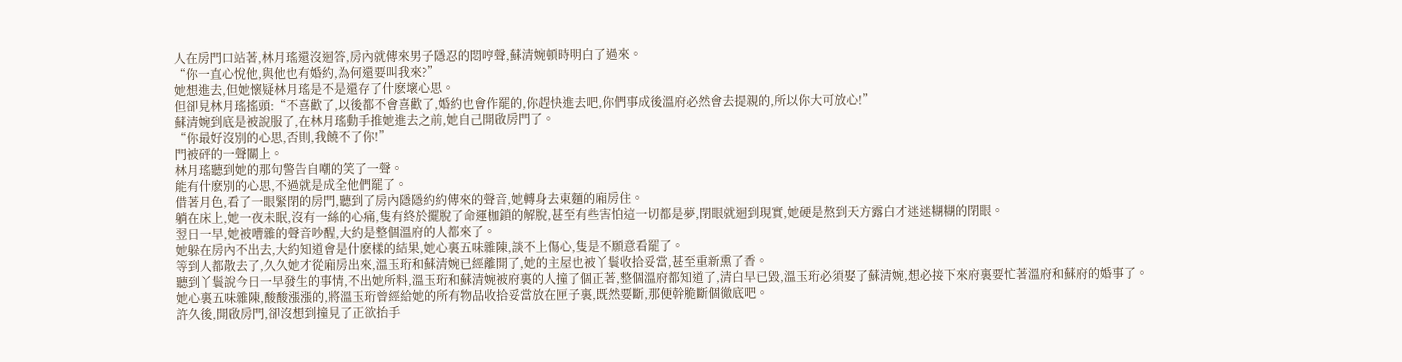人在房門口站著,林月瑤還沒迴答,房內就傳來男子隱忍的悶哼聲,蘇清婉頓時明白了過來。
“你一直心悅他,與他也有婚約,為何還要叫我來?”
她想進去,但她懷疑林月瑤是不是還存了什麽壞心思。
但卻見林月瑤搖頭:“不喜歡了,以後都不會喜歡了,婚約也會作罷的,你趕快進去吧,你們事成後溫府必然會去提親的,所以你大可放心!”
蘇清婉到底是被說服了,在林月瑤動手推她進去之前,她自己開啟房門了。
“你最好沒別的心思,否則,我饒不了你!”
門被砰的一聲關上。
林月瑤聽到她的那句警告自嘲的笑了一聲。
能有什麽別的心思,不過就是成全他們罷了。
借著月色,看了一眼緊閉的房門,聽到了房內隱隱約約傳來的聲音,她轉身去東麵的廂房住。
躺在床上,她一夜未眠,沒有一絲的心痛,隻有終於擺脫了命運枷鎖的解脫,甚至有些害怕這一切都是夢,閉眼就迴到現實,她硬是熬到天方露白才迷迷糊糊的閉眼。
翌日一早,她被嘈雜的聲音吵醒,大約是整個溫府的人都來了。
她躲在房內不出去,大約知道會是什麽樣的結果,她心裏五味雜陳,談不上傷心,隻是不願意看罷了。
等到人都散去了,久久她才從廂房出來,溫玉珩和蘇清婉已經離開了,她的主屋也被丫鬟收拾妥當,甚至重新熏了香。
聽到丫鬟說今日一早發生的事情,不出她所料,溫玉珩和蘇清婉被府裏的人撞了個正著,整個溫府都知道了,清白早已毀,溫玉珩必須娶了蘇清婉,想必接下來府裏要忙著溫府和蘇府的婚事了。
她心裏五味雜陳,酸酸漲漲的,將溫玉珩曾經給她的所有物品收拾妥當放在匣子裏,既然要斷,那便幹脆斷個徹底吧。
許久後,開啟房門,卻沒想到撞見了正欲抬手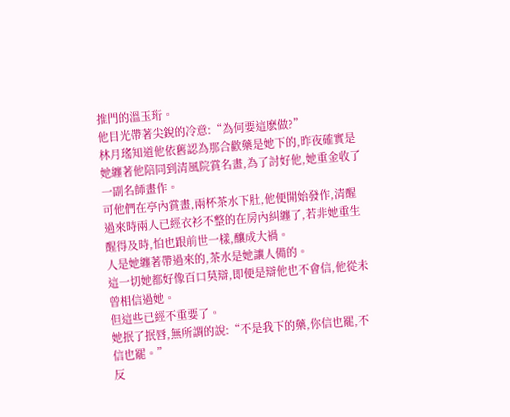推門的溫玉珩。
他目光帶著尖銳的冷意:“為何要這麽做?”
林月瑤知道他依舊認為那合歡藥是她下的,昨夜確實是她纏著他陪同到清風院賞名畫,為了討好他,她重金收了一副名師畫作。
可他們在亭內賞畫,兩杯茶水下肚,他便開始發作,清醒過來時兩人已經衣衫不整的在房內糾纏了,若非她重生醒得及時,怕也跟前世一樣,釀成大禍。
人是她纏著帶過來的,茶水是她讓人備的。
這一切她都好像百口莫辯,即便是辯他也不會信,他從未曾相信過她。
但這些已經不重要了。
她抿了抿唇,無所謂的說:“不是我下的藥,你信也罷,不信也罷。”
反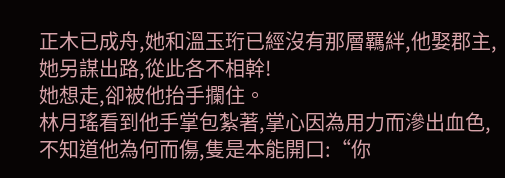正木已成舟,她和溫玉珩已經沒有那層羈絆,他娶郡主,她另謀出路,從此各不相幹!
她想走,卻被他抬手攔住。
林月瑤看到他手掌包紮著,掌心因為用力而滲出血色,不知道他為何而傷,隻是本能開口:“你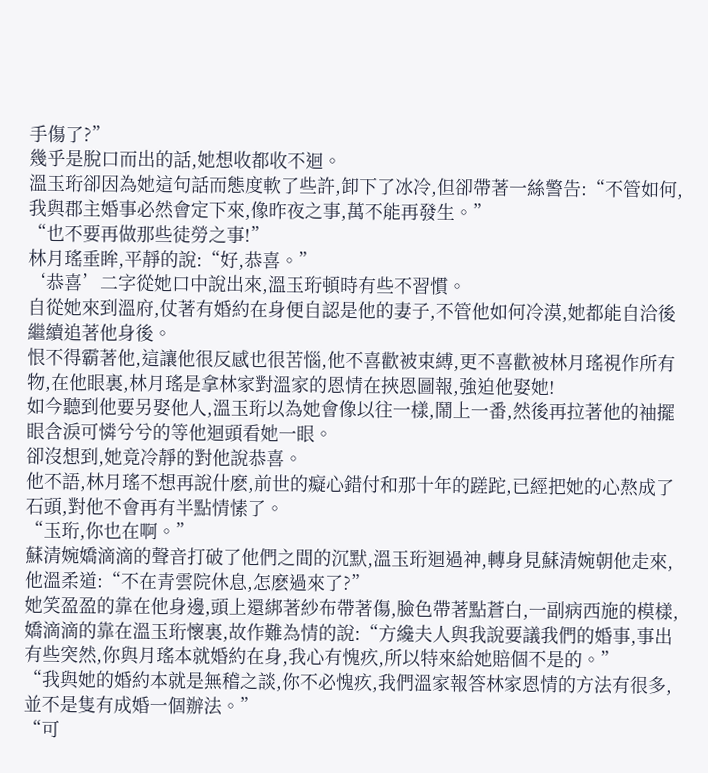手傷了?”
幾乎是脫口而出的話,她想收都收不迴。
溫玉珩卻因為她這句話而態度軟了些許,卸下了冰冷,但卻帶著一絲警告:“不管如何,我與郡主婚事必然會定下來,像昨夜之事,萬不能再發生。”
“也不要再做那些徒勞之事!”
林月瑤垂眸,平靜的說:“好,恭喜。”
‘恭喜’二字從她口中說出來,溫玉珩頓時有些不習慣。
自從她來到溫府,仗著有婚約在身便自認是他的妻子,不管他如何冷漠,她都能自洽後繼續追著他身後。
恨不得霸著他,這讓他很反感也很苦惱,他不喜歡被束縛,更不喜歡被林月瑤視作所有物,在他眼裏,林月瑤是拿林家對溫家的恩情在挾恩圖報,強迫他娶她!
如今聽到他要另娶他人,溫玉珩以為她會像以往一樣,鬧上一番,然後再拉著他的袖擺眼含淚可憐兮兮的等他迴頭看她一眼。
卻沒想到,她竟冷靜的對他說恭喜。
他不語,林月瑤不想再說什麽,前世的癡心錯付和那十年的蹉跎,已經把她的心熬成了石頭,對他不會再有半點情愫了。
“玉珩,你也在啊。”
蘇清婉嬌滴滴的聲音打破了他們之間的沉默,溫玉珩迴過神,轉身見蘇清婉朝他走來,他溫柔道:“不在青雲院休息,怎麽過來了?”
她笑盈盈的靠在他身邊,頭上還綁著紗布帶著傷,臉色帶著點蒼白,一副病西施的模樣,嬌滴滴的靠在溫玉珩懷裏,故作難為情的說:“方纔夫人與我說要議我們的婚事,事出有些突然,你與月瑤本就婚約在身,我心有愧疚,所以特來給她賠個不是的。”
“我與她的婚約本就是無稽之談,你不必愧疚,我們溫家報答林家恩情的方法有很多,並不是隻有成婚一個辦法。”
“可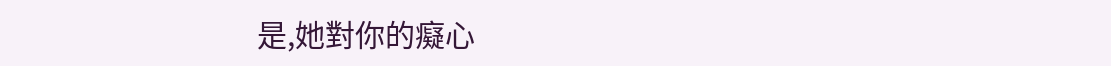是,她對你的癡心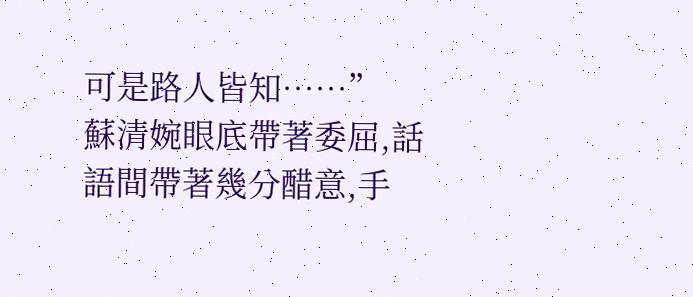可是路人皆知……”
蘇清婉眼底帶著委屈,話語間帶著幾分醋意,手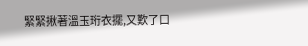緊緊揪著溫玉珩衣擺,又歎了口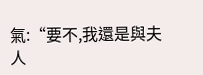氣:“要不,我還是與夫人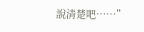說清楚吧……”